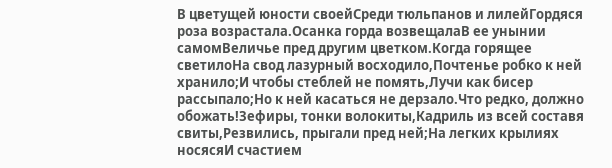В цветущей юности своейСреди тюльпанов и лилейГордяся роза возрастала.Осанка горда возвещалаВ ее унынии самомВеличье пред другим цветком.Когда горящее светилоНа свод лазурный восходило,Почтенье робко к ней хранило;И чтобы стеблей не помять,Лучи как бисер рассыпало;Но к ней касаться не дерзало.Что редко, должно обожать!Зефиры, тонки волокиты,Кадриль из всей составя свиты,Резвились, прыгали пред ней;На легких крылиях носясяИ счастием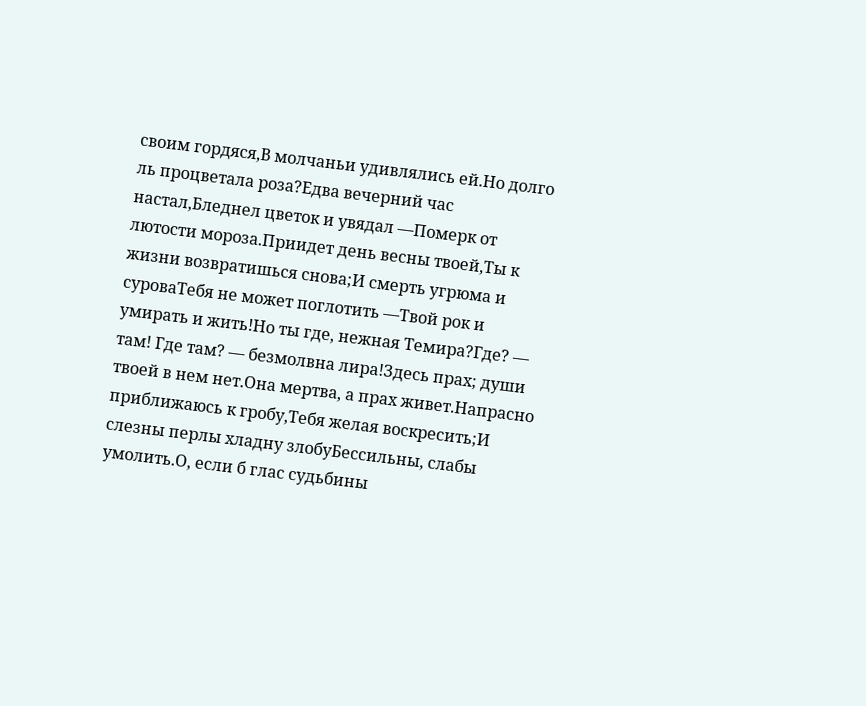своим гордяся,В молчаньи удивлялись ей.Но долго ль процветала роза?Едва вечерний час настал,Бледнел цветок и увядал —Померк от лютости мороза.Приидет день весны твоей,Ты к жизни возвратишься снова;И смерть угрюма и суроваТебя не может поглотить —Твой рок и умирать и жить!Но ты где, нежная Темира?Где? — там! Где там? — безмолвна лира!Здесь прах; души твоей в нем нет.Она мертва, а прах живет.Напрасно приближаюсь к гробу,Тебя желая воскресить;И слезны перлы хладну злобуБессильны, слабы умолить.О, если б глас судьбины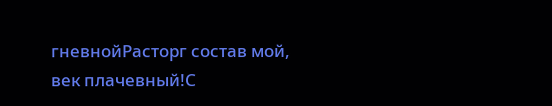гневнойРасторг состав мой, век плачевный!С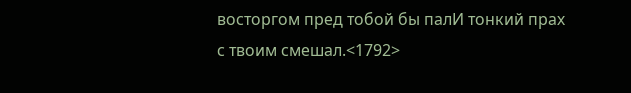восторгом пред тобой бы палИ тонкий прах с твоим смешал.<1792>